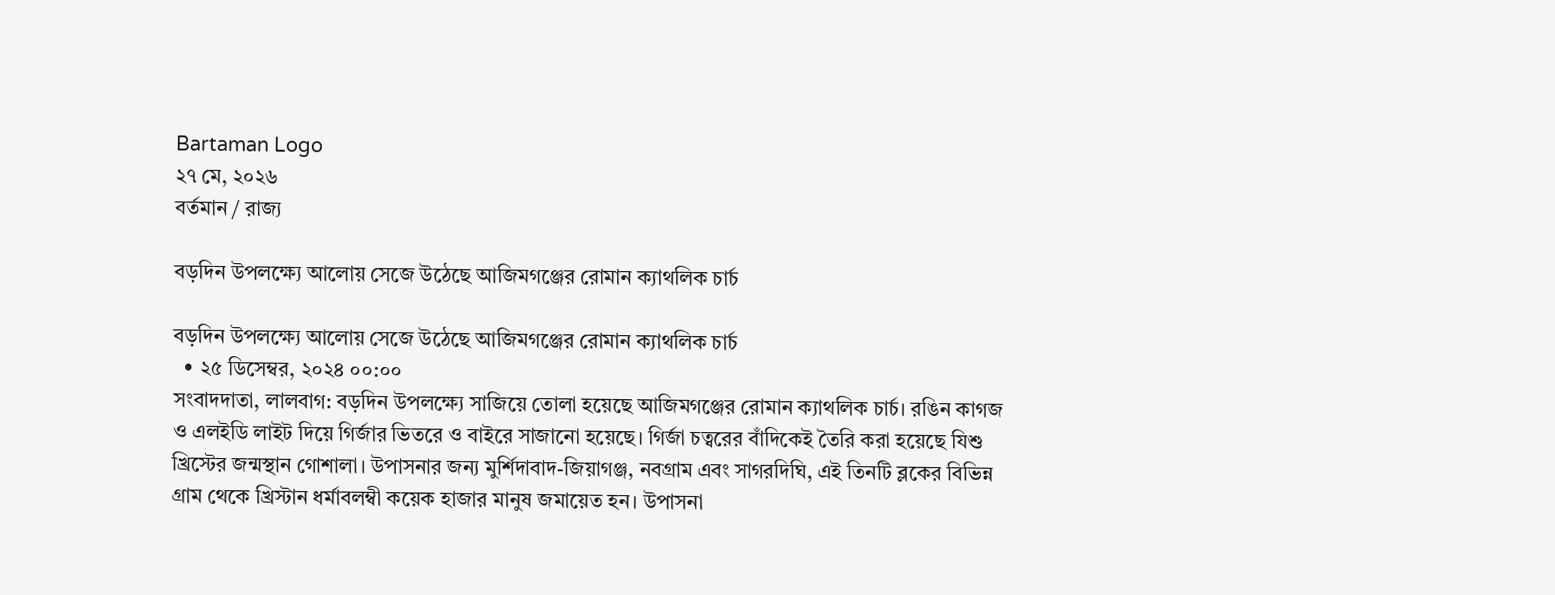Bartaman Logo
২৭ মে, ২০২৬
বর্তমান / রাজ্য

বড়দিন উপলক্ষ্যে আলোয় সেজে উঠেছে আজিমগঞ্জের রোমান ক্যাথলিক চার্চ

বড়দিন উপলক্ষ্যে আলোয় সেজে উঠেছে আজিমগঞ্জের রোমান ক্যাথলিক চার্চ
  • ২৫ ডিসেম্বর, ২০২৪ ০০:০০
সংবাদদাতা, লালবাগ: বড়দিন উপলক্ষ্যে সাজিয়ে তোলা হয়েছে আজিমগঞ্জের রোমান ক্যাথলিক চার্চ। রঙিন কাগজ ও এলইডি লাইট দিয়ে গির্জার ভিতরে ও বাইরে সাজানো হয়েছে। গির্জা চত্বরের বাঁদিকেই তৈরি করা হয়েছে যিশু খ্রিস্টের জন্মস্থান গোশালা। উপাসনার জন্য মুর্শিদাবাদ-জিয়াগঞ্জ, নবগ্রাম এবং সাগরদিঘি, এই তিনটি ব্লকের বিভিন্ন গ্রাম থেকে খ্রিস্টান ধর্মাবলম্বী কয়েক হাজার মানুষ জমায়েত হন। উপাসনা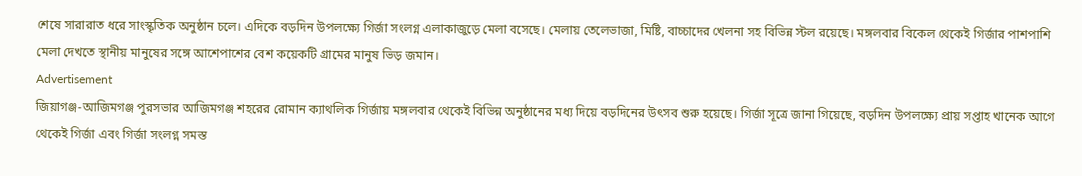শেষে সারারাত ধরে সাংস্কৃতিক অনুষ্ঠান চলে। এদিকে বড়দিন উপলক্ষ্যে গির্জা সংলগ্ন এলাকাজুড়ে মেলা বসেছে। মেলায় তেলেভাজা, মিষ্টি, বাচ্চাদের খেলনা সহ বিভিন্ন স্টল রয়েছে। মঙ্গলবার বিকেল থেকেই গির্জার পাশপাশি মেলা দেখতে স্থানীয় মানুষের সঙ্গে আশেপাশের বেশ কয়েকটি গ্রামের মানুষ ভিড় জমান।
Advertisement
জিয়াগঞ্জ-আজিমগঞ্জ পুরসভার আজিমগঞ্জ শহরের রোমান ক্যাথলিক গির্জায় মঙ্গলবার থেকেই বিভিন্ন অনুষ্ঠানের মধ্য দিয়ে বড়দিনের উৎসব শুরু হয়েছে। গির্জা সূত্রে জানা গিয়েছে, বড়দিন উপলক্ষ্যে প্রায় সপ্তাহ খানেক আগে থেকেই গির্জা এবং গির্জা সংলগ্ন সমস্ত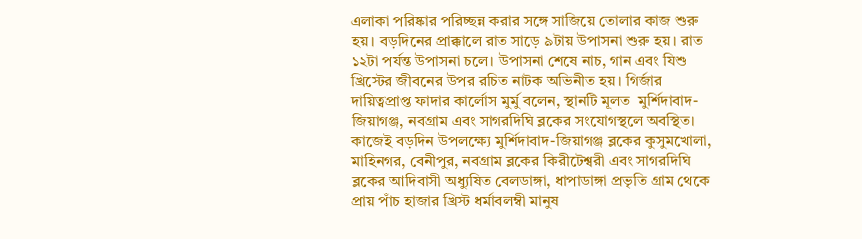এলাকা পরিষ্কার পরিচ্ছন্ন করার সঙ্গে সাজিয়ে তোলার কাজ শুরু হয়। বড়দিনের প্রাক্কালে রাত সাড়ে ৯টায় উপাসনা শুরু হয়। রাত ১২টা পর্যন্ত উপাসনা চলে। উপাসনা শেষে নাচ, গান এবং যিশু খ্রিস্টের জীবনের উপর রচিত নাটক অভিনীত হয়। গির্জার দায়িত্বপ্রাপ্ত ফাদার কার্লোস মুর্মু বলেন, স্থানটি মূলত  মুর্শিদাবাদ-জিয়াগঞ্জ, নবগ্রাম এবং সাগরদিঘি ব্লকের সংযোগস্থলে অবস্থিত। কাজেই বড়দিন উপলক্ষ্যে মুর্শিদাবাদ-জিয়াগঞ্জ ব্লকের কুসুমখোলা, মাহিনগর, বেনীপুর, নবগ্রাম ব্লকের কিরীটেশ্বরী এবং সাগরদিঘি ব্লকের আদিবাসী অধ্যুষিত বেলডাঙ্গা, ধাপাডাঙ্গা প্রভৃতি গ্রাম থেকে প্রায় পাঁচ হাজার খ্রিস্ট ধর্মাবলম্বী মানুষ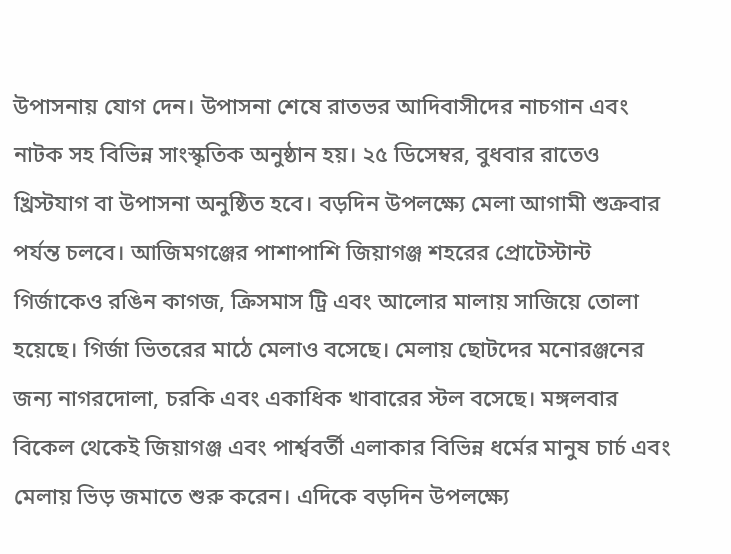উপাসনায় যোগ দেন। উপাসনা শেষে রাতভর আদিবাসীদের নাচগান এবং নাটক সহ বিভিন্ন সাংস্কৃতিক অনুষ্ঠান হয়। ২৫ ডিসেম্বর, বুধবার রাতেও খ্রিস্টযাগ বা উপাসনা অনুষ্ঠিত হবে। বড়দিন উপলক্ষ্যে মেলা আগামী শুক্রবার পর্যন্ত চলবে। আজিমগঞ্জের পাশাপাশি জিয়াগঞ্জ শহরের প্রোটেস্টান্ট গির্জাকেও রঙিন কাগজ, ক্রিসমাস ট্রি এবং আলোর মালায় সাজিয়ে তোলা হয়েছে। গির্জা ভিতরের মাঠে মেলাও বসেছে। মেলায় ছোটদের মনোরঞ্জনের জন্য নাগরদোলা, চরকি এবং একাধিক খাবারের স্টল বসেছে। মঙ্গলবার বিকেল থেকেই জিয়াগঞ্জ এবং পার্শ্ববর্তী এলাকার বিভিন্ন ধর্মের মানুষ চার্চ এবং মেলায় ভিড় জমাতে শুরু করেন। এদিকে বড়দিন উপলক্ষ্যে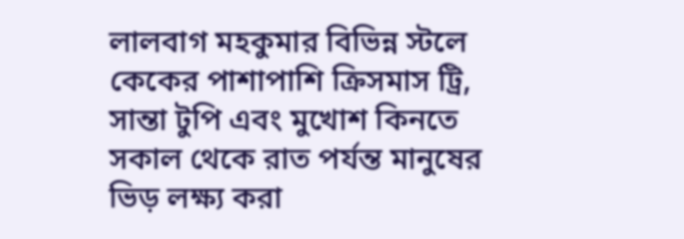লালবাগ মহকুমার বিভিন্ন স্টলে কেকের পাশাপাশি ক্রিসমাস ট্রি, সান্তা টুপি এবং মুখোশ কিনতে সকাল থেকে রাত পর্যন্ত মানুষের ভিড় লক্ষ্য করা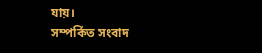যায়।
সম্পর্কিত সংবাদ